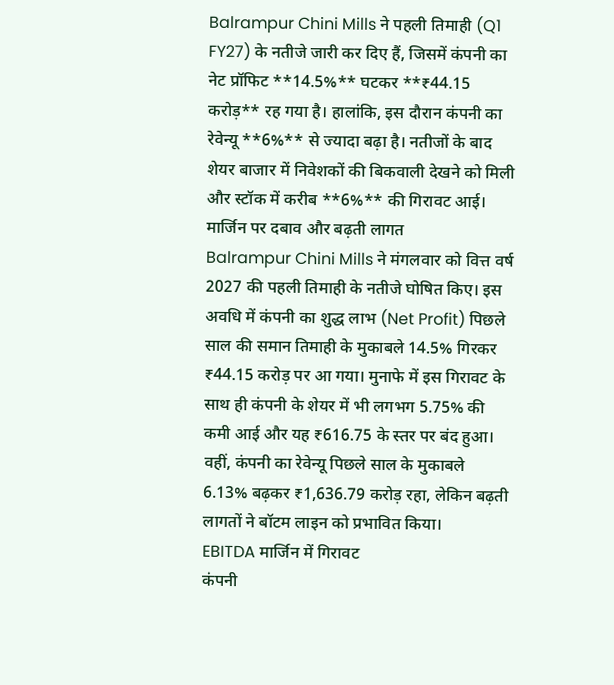Balrampur Chini Mills ने पहली तिमाही (Q1 FY27) के नतीजे जारी कर दिए हैं, जिसमें कंपनी का नेट प्रॉफिट **14.5%** घटकर **₹44.15 करोड़** रह गया है। हालांकि, इस दौरान कंपनी का रेवेन्यू **6%** से ज्यादा बढ़ा है। नतीजों के बाद शेयर बाजार में निवेशकों की बिकवाली देखने को मिली और स्टॉक में करीब **6%** की गिरावट आई।
मार्जिन पर दबाव और बढ़ती लागत
Balrampur Chini Mills ने मंगलवार को वित्त वर्ष 2027 की पहली तिमाही के नतीजे घोषित किए। इस अवधि में कंपनी का शुद्ध लाभ (Net Profit) पिछले साल की समान तिमाही के मुकाबले 14.5% गिरकर ₹44.15 करोड़ पर आ गया। मुनाफे में इस गिरावट के साथ ही कंपनी के शेयर में भी लगभग 5.75% की कमी आई और यह ₹616.75 के स्तर पर बंद हुआ। वहीं, कंपनी का रेवेन्यू पिछले साल के मुकाबले 6.13% बढ़कर ₹1,636.79 करोड़ रहा, लेकिन बढ़ती लागतों ने बॉटम लाइन को प्रभावित किया।
EBITDA मार्जिन में गिरावट
कंपनी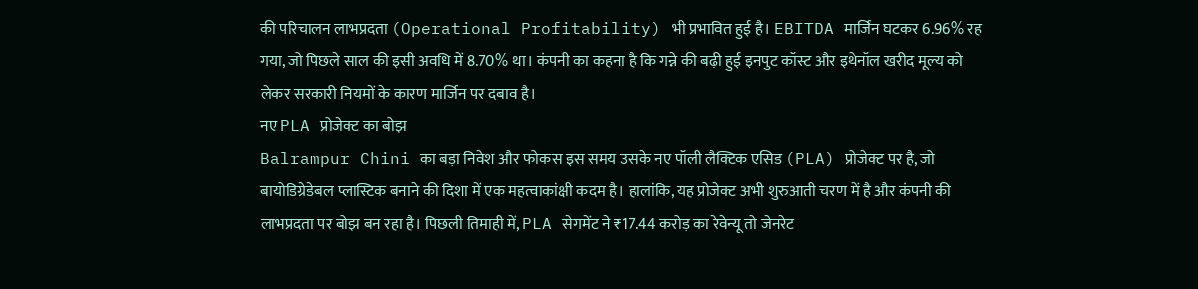की परिचालन लाभप्रदता (Operational Profitability) भी प्रभावित हुई है। EBITDA मार्जिन घटकर 6.96% रह गया, जो पिछले साल की इसी अवधि में 8.70% था। कंपनी का कहना है कि गन्ने की बढ़ी हुई इनपुट कॉस्ट और इथेनॉल खरीद मूल्य को लेकर सरकारी नियमों के कारण मार्जिन पर दबाव है।
नए PLA प्रोजेक्ट का बोझ
Balrampur Chini का बड़ा निवेश और फोकस इस समय उसके नए पॉली लैक्टिक एसिड (PLA) प्रोजेक्ट पर है, जो बायोडिग्रेडेबल प्लास्टिक बनाने की दिशा में एक महत्वाकांक्षी कदम है। हालांकि, यह प्रोजेक्ट अभी शुरुआती चरण में है और कंपनी की लाभप्रदता पर बोझ बन रहा है। पिछली तिमाही में, PLA सेगमेंट ने ₹17.44 करोड़ का रेवेन्यू तो जेनरेट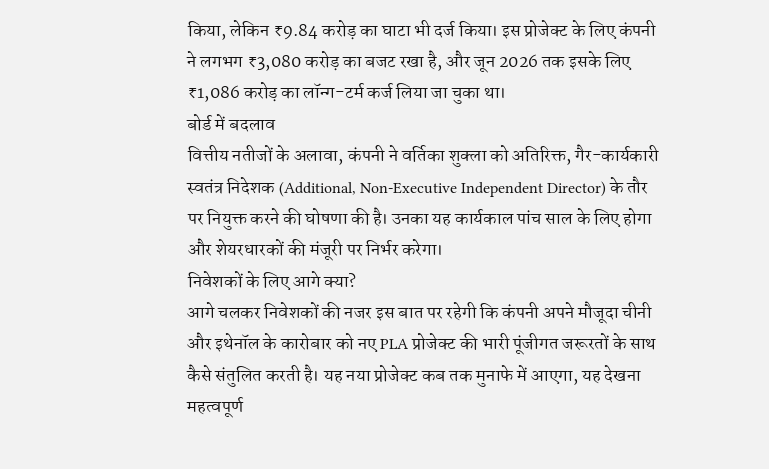किया, लेकिन ₹9.84 करोड़ का घाटा भी दर्ज किया। इस प्रोजेक्ट के लिए कंपनी ने लगभग ₹3,080 करोड़ का बजट रखा है, और जून 2026 तक इसके लिए ₹1,086 करोड़ का लॉन्ग-टर्म कर्ज लिया जा चुका था।
बोर्ड में बदलाव
वित्तीय नतीजों के अलावा, कंपनी ने वर्तिका शुक्ला को अतिरिक्त, गैर-कार्यकारी स्वतंत्र निदेशक (Additional, Non-Executive Independent Director) के तौर पर नियुक्त करने की घोषणा की है। उनका यह कार्यकाल पांच साल के लिए होगा और शेयरधारकों की मंजूरी पर निर्भर करेगा।
निवेशकों के लिए आगे क्या?
आगे चलकर निवेशकों की नजर इस बात पर रहेगी कि कंपनी अपने मौजूदा चीनी और इथेनॉल के कारोबार को नए PLA प्रोजेक्ट की भारी पूंजीगत जरूरतों के साथ कैसे संतुलित करती है। यह नया प्रोजेक्ट कब तक मुनाफे में आएगा, यह देखना महत्वपूर्ण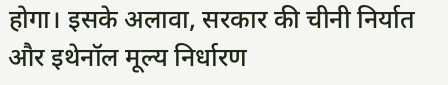होगा। इसके अलावा, सरकार की चीनी निर्यात और इथेनॉल मूल्य निर्धारण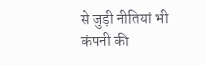से जुड़ी नीतियां भी कंपनी की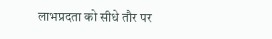लाभप्रदता को सीधे तौर पर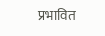प्रभावित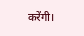करेंगी।